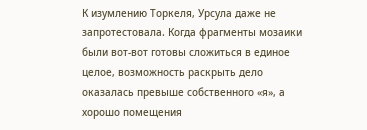К изумлению Торкеля, Урсула даже не запротестовала. Когда фрагменты мозаики были вот-вот готовы сложиться в единое целое, возможность раскрыть дело оказалась превыше собственного «я», а хорошо помещения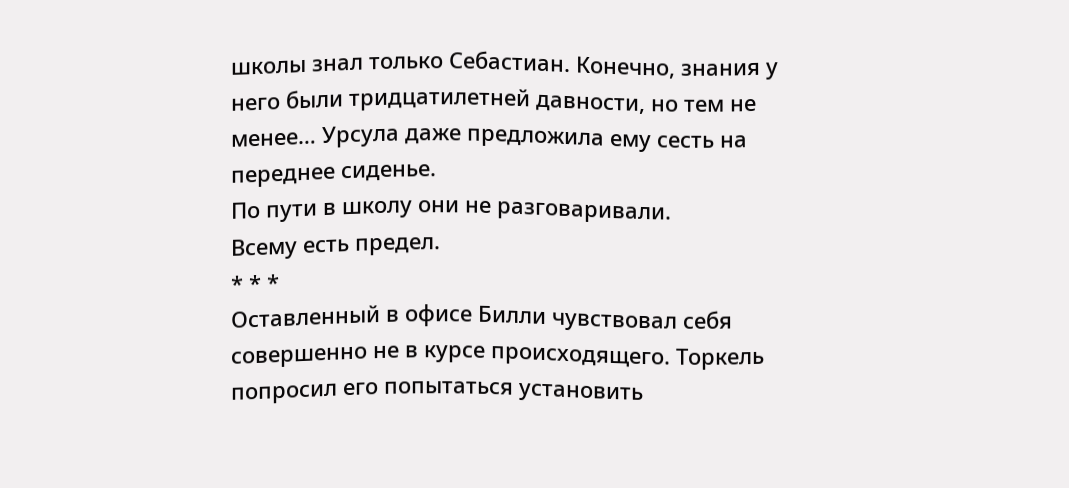школы знал только Себастиан. Конечно, знания у него были тридцатилетней давности, но тем не менее… Урсула даже предложила ему сесть на переднее сиденье.
По пути в школу они не разговаривали.
Всему есть предел.
* * *
Оставленный в офисе Билли чувствовал себя совершенно не в курсе происходящего. Торкель попросил его попытаться установить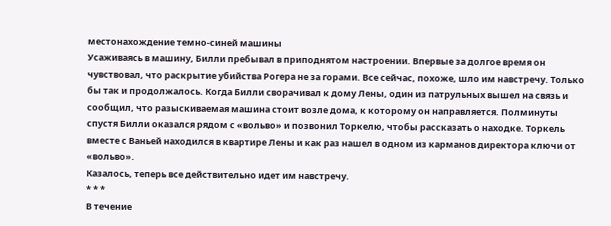местонахождение темно-синей машины
Усаживаясь в машину, Билли пребывал в приподнятом настроении. Впервые за долгое время он чувствовал, что раскрытие убийства Рогера не за горами. Все сейчас, похоже, шло им навстречу. Только бы так и продолжалось. Когда Билли сворачивал к дому Лены, один из патрульных вышел на связь и сообщил, что разыскиваемая машина стоит возле дома, к которому он направляется. Полминуты спустя Билли оказался рядом с «вольво» и позвонил Торкелю, чтобы рассказать о находке. Торкель вместе с Ваньей находился в квартире Лены и как раз нашел в одном из карманов директора ключи от «вольво».
Казалось, теперь все действительно идет им навстречу.
* * *
В течение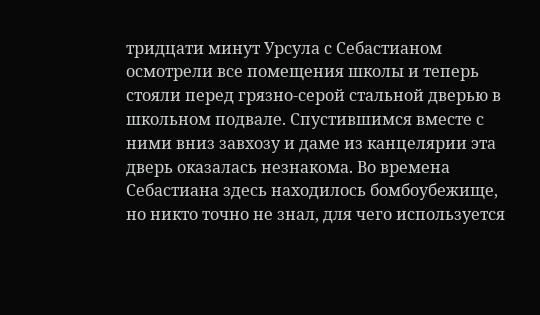тридцати минут Урсула с Себастианом осмотрели все помещения школы и теперь стояли перед грязно-серой стальной дверью в школьном подвале. Спустившимся вместе с ними вниз завхозу и даме из канцелярии эта дверь оказалась незнакома. Во времена Себастиана здесь находилось бомбоубежище, но никто точно не знал, для чего используется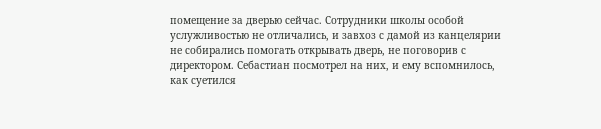помещение за дверью сейчас. Сотрудники школы особой услужливостью не отличались, и завхоз с дамой из канцелярии не собирались помогать открывать дверь, не поговорив с директором. Себастиан посмотрел на них, и ему вспомнилось, как суетился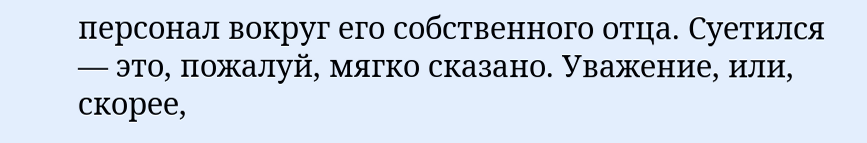персонал вокруг его собственного отца. Суетился — это, пожалуй, мягко сказано. Уважение, или, скорее,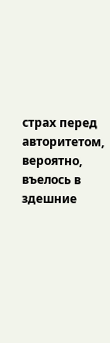страх перед авторитетом, вероятно, въелось в здешние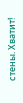стены. Хватит!